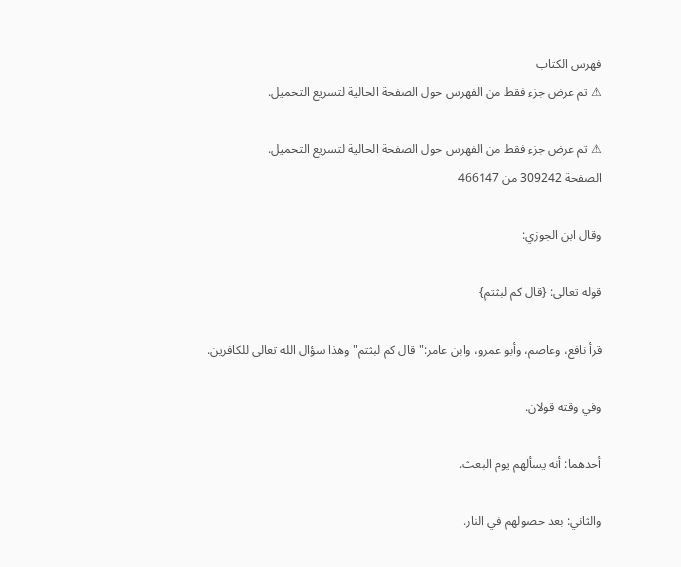فهرس الكتاب
⚠ تم عرض جزء فقط من الفهرس حول الصفحة الحالية لتسريع التحميل.

⚠ تم عرض جزء فقط من الفهرس حول الصفحة الحالية لتسريع التحميل.
الصفحة 309242 من 466147

وقال ابن الجوزي:

قوله تعالى: {قال كم لبثتم}

قرأ نافع، وعاصم، وأبو عمرو، وابن عامر:"قال كم لبثتم"وهذا سؤال الله تعالى للكافرين.

وفي وقته قولان.

أحدهما: أنه يسألهم يوم البعث.

والثاني: بعد حصولهم في النار.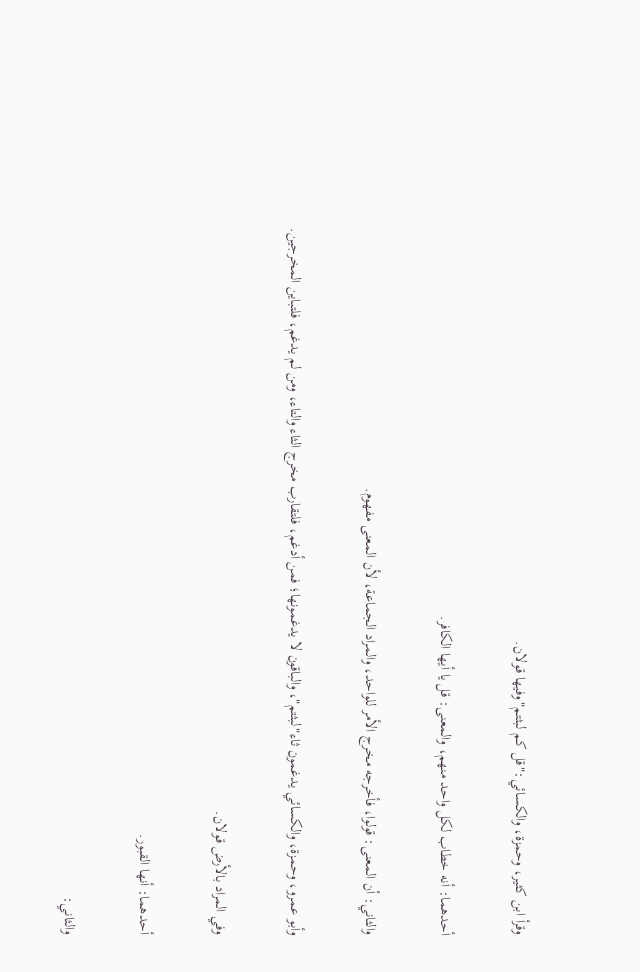وقرأ ابن كثير، وحمزة، والكسائي:"قل كم لبثتم"وفيها قولان.

أحدهما: أنه خطاب لكل واحد منهم، والمعنى: قل يا أيها الكافر.

والثاني: أن المعنى: قولوا، فأخرجه مخرج الأمر للواحد، والمراد الجماعة، لأن المعنى مفهوم.

وأبو عمرو، وحمزة، والكسائي يدغمون ثاء"لبثتم"، والباقون لا يدغمونها؛ فمن أدغم، فلتقارب مخرج الثاء والتاء، ومن لم يدغم، فلتباين المخرجين.

وفي المراد بالأرض قولان.

أحدهما: أنها القبور.

والثاني: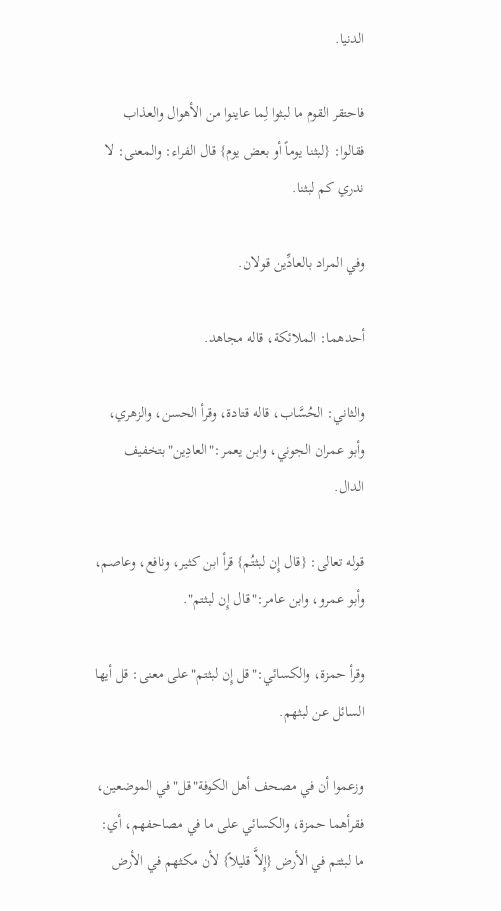الدنيا.

فاحتقر القوم ما لبثوا لِما عاينوا من الأهوال والعذاب فقالوا: {لبثنا يوماً أو بعض يوم} قال الفراء: والمعنى: لا ندري كم لبثنا.

وفي المراد بالعادِّين قولان.

أحدهما: الملائكة، قاله مجاهد.

والثاني: الحُسَّاب، قاله قتادة، وقرأ الحسن، والزهري، وأبو عمران الجوني، وابن يعمر:"العادِين"بتخفيف الدال.

قوله تعالى: {قال إِن لبثتُم} قرأ ابن كثير، ونافع، وعاصم، وأبو عمرو، وابن عامر:"قال إِن لبثتم".

وقرأ حمزة، والكسائي:"قل إِن لبثتم"على معنى: قل أيها السائل عن لبثهم.

وزعموا أن في مصحف أهل الكوفة"قل"في الموضعين، فقرأهما حمزة، والكسائي على ما في مصاحفهم، أي: ما لبثتم في الأرض {إِلاَّ قليلاً} لأن مكثهم في الأرض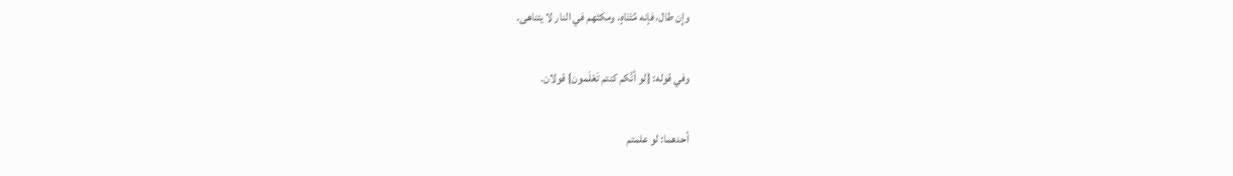وإِن طال، فإنه مُتَنَاهٍ، ومكثهم في النار لا يتناهى.

وفي قوله: {لو أنَّكم كنتم تَعْلَمون} قولان.

أحدهما: لو علمتم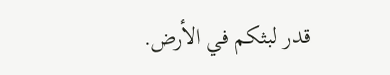قدر لبثكم في الأرض.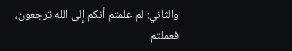والثاني: لم علمتم أنكم إِلى الله ترجعون، فعملتم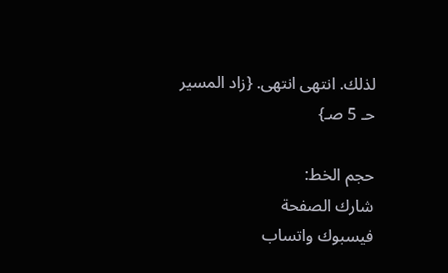لذلك. انتهى انتهى. {زاد المسير حـ 5 صـ}

حجم الخط:
شارك الصفحة
فيسبوك واتساب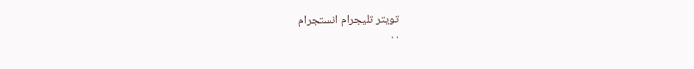تويتر تليجرام انستجرام
. .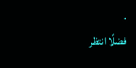.
فضلًا انتظر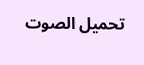تحميل الصوت